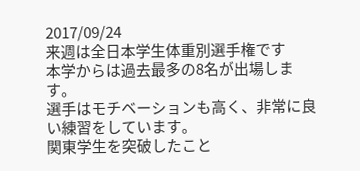2017/09/24
来週は全日本学生体重別選手権です
本学からは過去最多の8名が出場します。
選手はモチベーションも高く、非常に良い練習をしています。
関東学生を突破したこと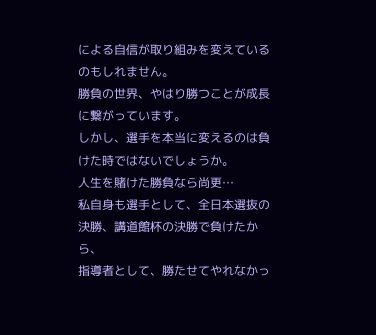による自信が取り組みを変えているのもしれません。
勝負の世界、やはり勝つことが成長に繋がっています。
しかし、選手を本当に変えるのは負けた時ではないでしょうか。
人生を賭けた勝負なら尚更…
私自身も選手として、全日本選抜の決勝、講道館杯の決勝で負けたから、
指導者として、勝たせてやれなかっ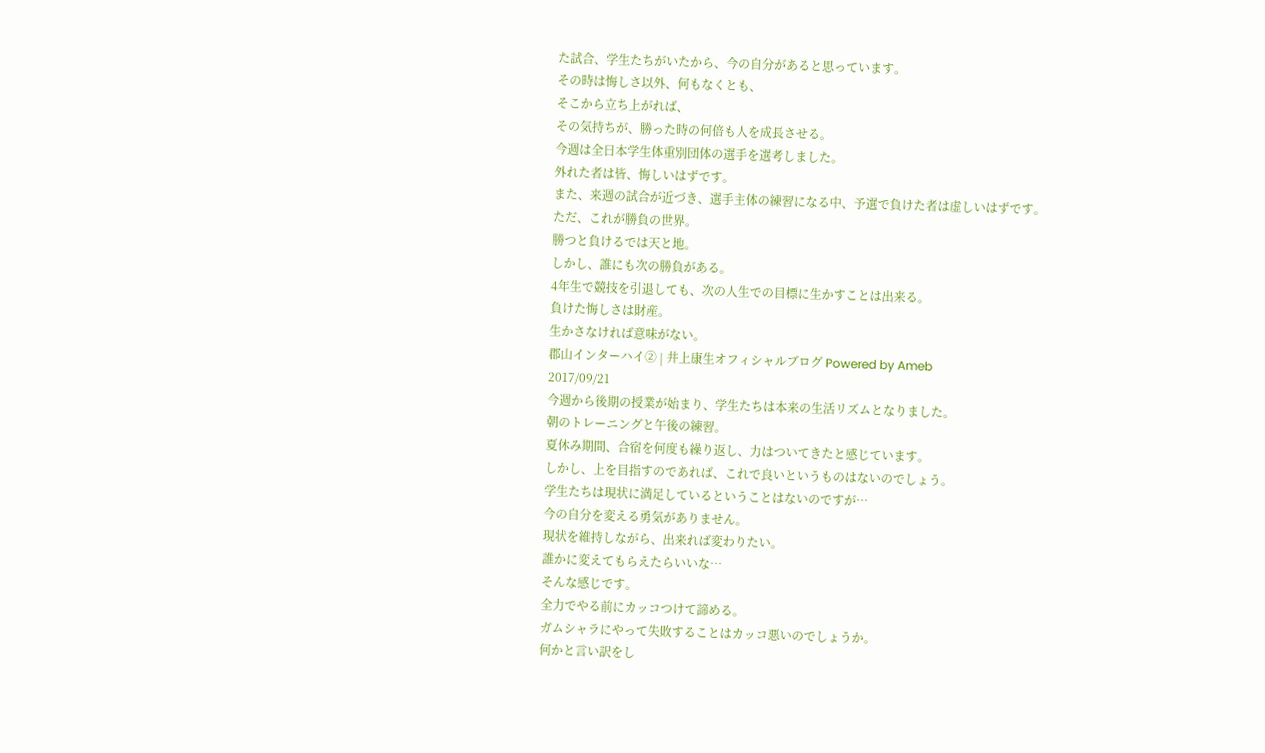た試合、学生たちがいたから、今の自分があると思っています。
その時は悔しさ以外、何もなくとも、
そこから立ち上がれば、
その気持ちが、勝った時の何倍も人を成長させる。
今週は全日本学生体重別団体の選手を選考しました。
外れた者は皆、悔しいはずです。
また、来週の試合が近づき、選手主体の練習になる中、予選で負けた者は虚しいはずです。
ただ、これが勝負の世界。
勝つと負けるでは天と地。
しかし、誰にも次の勝負がある。
4年生で競技を引退しても、次の人生での目標に生かすことは出来る。
負けた悔しさは財産。
生かさなければ意味がない。
郡山インターハイ② | 井上康生オフィシャルブログ Powered by Ameb
2017/09/21
今週から後期の授業が始まり、学生たちは本来の生活リズムとなりました。
朝のトレーニングと午後の練習。
夏休み期間、合宿を何度も繰り返し、力はついてきたと感じています。
しかし、上を目指すのであれば、これで良いというものはないのでしょう。
学生たちは現状に満足しているということはないのですが…
今の自分を変える勇気がありません。
現状を維持しながら、出来れば変わりたい。
誰かに変えてもらえたらいいな…
そんな感じです。
全力でやる前にカッコつけて諦める。
ガムシャラにやって失敗することはカッコ悪いのでしょうか。
何かと言い訳をし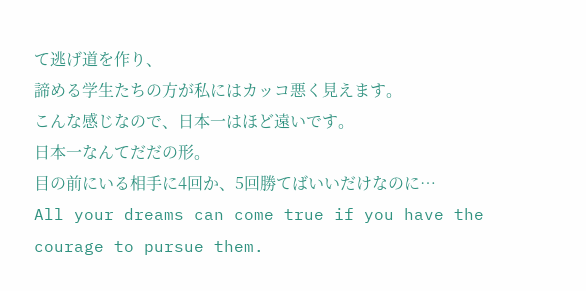て逃げ道を作り、
諦める学生たちの方が私にはカッコ悪く見えます。
こんな感じなので、日本一はほど遠いです。
日本一なんてだだの形。
目の前にいる相手に4回か、5回勝てばいいだけなのに…
All your dreams can come true if you have the courage to pursue them.